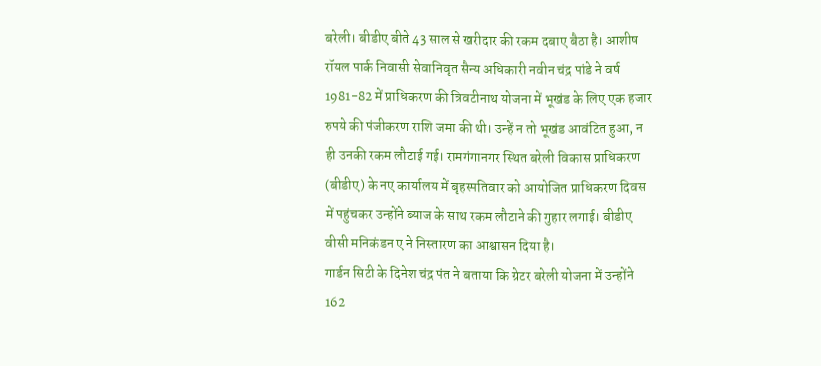बरेली। बीडीए बीते 43 साल से खरीदार की रकम दबाए बैठा है। आशीष रॉयल पार्क निवासी सेवानिवृत सैन्य अधिकारी नवीन चंद्र पांडे ने वर्ष 1981-82 में प्राधिकरण की त्रिवटीनाथ योजना में भूखंड के लिए एक हजार रुपये की पंजीकरण राशि जमा की थी। उन्हें न तो भूखंड आवंटित हुआ, न ही उनकी रकम लौटाई गई। रामगंगानगर स्थित बरेली विकास प्राधिकरण (बीडीए) के नए कार्यालय में बृहस्पतिवार को आयोजित प्राधिकरण दिवस में पहुंचकर उन्होंने ब्याज के साथ रकम लौटाने की गुहार लगाई। बीडीए वीसी मनिकंडन ए ने निस्तारण का आश्वासन दिया है।
गार्डन सिटी के दिनेश चंद्र पंत ने बताया कि ग्रेटर बरेली योजना में उन्होंने 162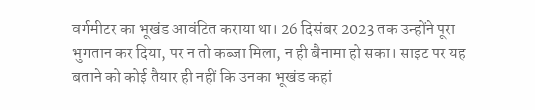वर्गमीटर का भूखंड आवंटित कराया था। 26 दिसंबर 2023 तक उन्होंने पूरा भुगतान कर दिया, पर न तो कब्जा मिला, न ही बैनामा हो सका। साइट पर यह बताने को कोई तैयार ही नहीं कि उनका भूखंड कहां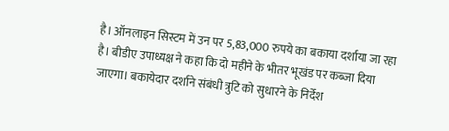है। ऑनलाइन सिस्टम में उन पर 5,83,000 रुपये का बकाया दर्शाया जा रहा है। बीडीए उपाध्यक्ष ने कहा कि दो महीने के भीतर भूखंड पर कब्जा दिया जाएगा। बकायेदार दर्शाने संबंधी त्रुटि को सुधारने के निर्देश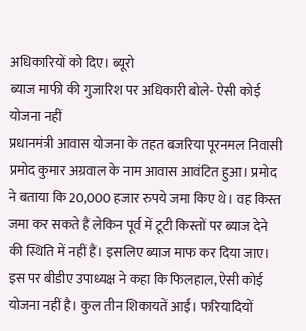अधिकारियों को दिए। ब्यूरो
ब्याज माफी की गुजारिश पर अधिकारी बोले- ऐसी कोई योजना नहीं
प्रधानमंत्री आवास योजना के तहत बजरिया पूरनमल निवासी प्रमोद कुमार अग्रवाल के नाम आवास आवंटित हुआ। प्रमोद ने बताया कि 20,000 हजार रुपये जमा किए थे। वह किस्त जमा कर सकते हैं लेकिन पूर्व में टूटी किस्तों पर ब्याज देने की स्थिति में नहीं हैं। इसलिए ब्याज माफ कर दिया जाए। इस पर बीडीए उपाध्यक्ष ने कहा कि फिलहाल, ऐसी कोई योजना नहीं है। कुल तीन शिकायतें आईं। फरियादियों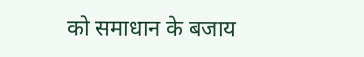को समाधान के बजाय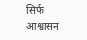सिर्फ आश्वासन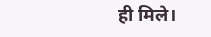ही मिले।